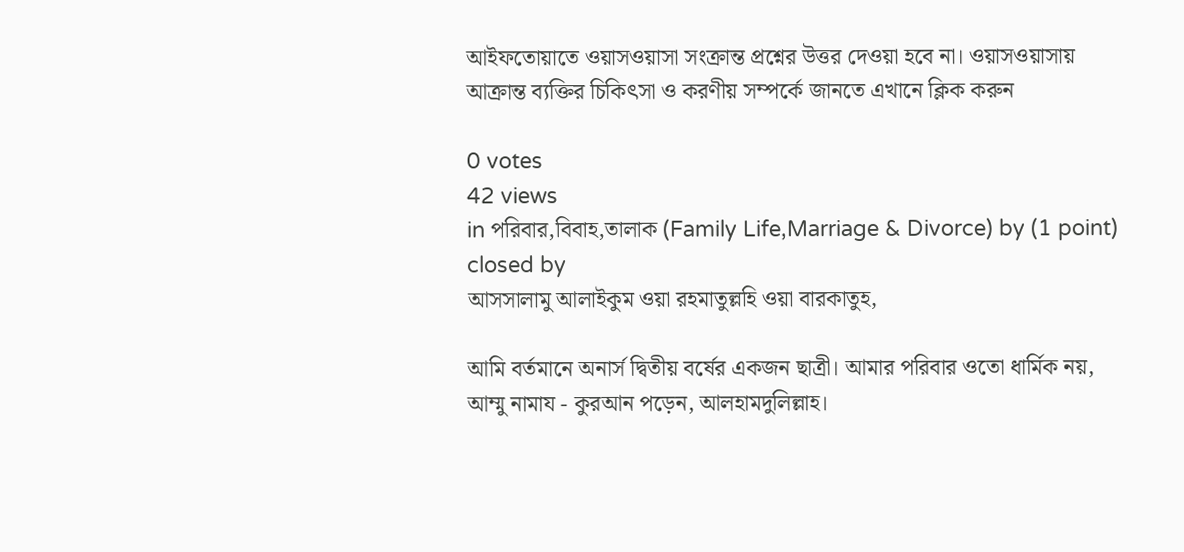আইফতোয়াতে ওয়াসওয়াসা সংক্রান্ত প্রশ্নের উত্তর দেওয়া হবে না। ওয়াসওয়াসায় আক্রান্ত ব্যক্তির চিকিৎসা ও করণীয় সম্পর্কে জানতে এখানে ক্লিক করুন

0 votes
42 views
in পরিবার,বিবাহ,তালাক (Family Life,Marriage & Divorce) by (1 point)
closed by
আসসালামু আলাইকুম ওয়া রহমাতুল্লহি ওয়া বারকাতুহ,

আমি বর্তমানে অনার্স দ্বিতীয় বর্ষের একজন ছাত্রী। আমার পরিবার ওতো ধার্মিক নয়, আম্মু নামায - কুরআন পড়েন, আলহামদুলিল্লাহ।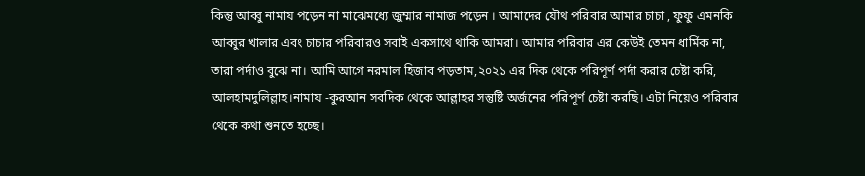কিন্তু আব্বু নামায পড়েন না মাঝেমধ্যে জুম্মার নামাজ পড়েন । আমাদের যৌথ পরিবার আমার চাচা , ফুফু এমনকি আব্বুর খালার এবং চাচার পরিবারও সবাই একসাথে থাকি আমরা। আমার পরিবার এর কেউই তেমন ধার্মিক না, তারা পর্দাও বুঝে না। আমি আগে নরমাল হিজাব পড়তাম,২০২১ এর দিক থেকে পরিপূর্ণ পর্দা করার চেষ্টা করি,  আলহামদুলিল্লাহ।নামায -কুরআন সবদিক থেকে আল্লাহর সন্তুষ্টি অর্জনের পরিপূর্ণ চেষ্টা করছি। এটা নিয়েও পরিবার থেকে কথা শুনতে হচ্ছে।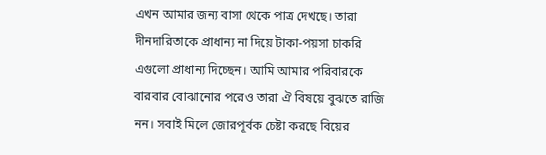এখন আমার জন্য বাসা থেকে পাত্র দেখছে। তারা দীনদারিতাকে প্রাধান্য না দিয়ে টাকা-পয়সা চাকরি এগুলো প্রাধান্য দিচ্ছেন। আমি আমার পরিবারকে বারবার বোঝানোর পরেও তারা ঐ বিষয়ে বুঝতে রাজি নন। সবাই মিলে জোরপূর্বক চেষ্টা করছে বিয়ের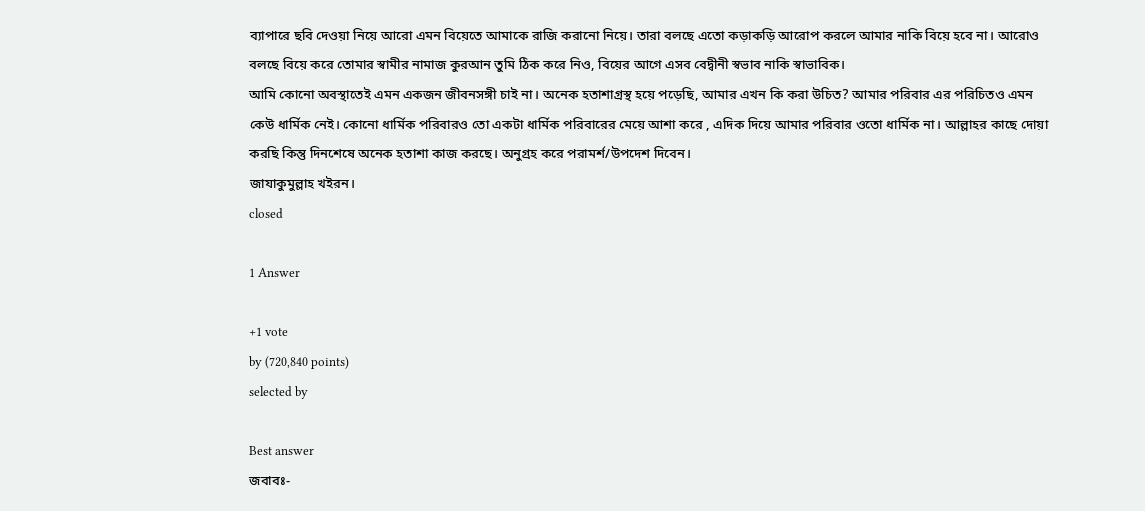ব্যাপারে ছবি দেওয়া নিয়ে আরো এমন বিয়েতে আমাকে রাজি করানো নিয়ে। তারা বলছে এতো কড়াকড়ি আরোপ করলে আমার নাকি বিয়ে হবে না। আরোও বলছে বিয়ে করে তোমার স্বামীর নামাজ কুরআন তুমি ঠিক করে নিও, বিয়ের আগে এসব বেদ্বীনী স্বভাব নাকি স্বাভাবিক।
আমি কোনো অবস্থাতেই এমন একজন জীবনসঙ্গী চাই না। অনেক হতাশাগ্রস্থ হয়ে পড়েছি, আমার এখন কি করা উচিত? আমার পরিবার এর পরিচিতও এমন কেউ ধার্মিক নেই। কোনো ধার্মিক পরিবারও তো একটা ধার্মিক পরিবারের মেয়ে আশা করে , এদিক দিয়ে আমার পরিবার ওতো ধার্মিক না। আল্লাহর কাছে দোয়া করছি কিন্তু দিনশেষে অনেক হতাশা কাজ করছে। অনুগ্রহ করে পরামর্শ/উপদেশ দিবেন।
জাযাকুমুল্লাহ খইরন।
closed

1 Answer

+1 vote
by (720,840 points)
selected by

Best answer
জবাবঃ-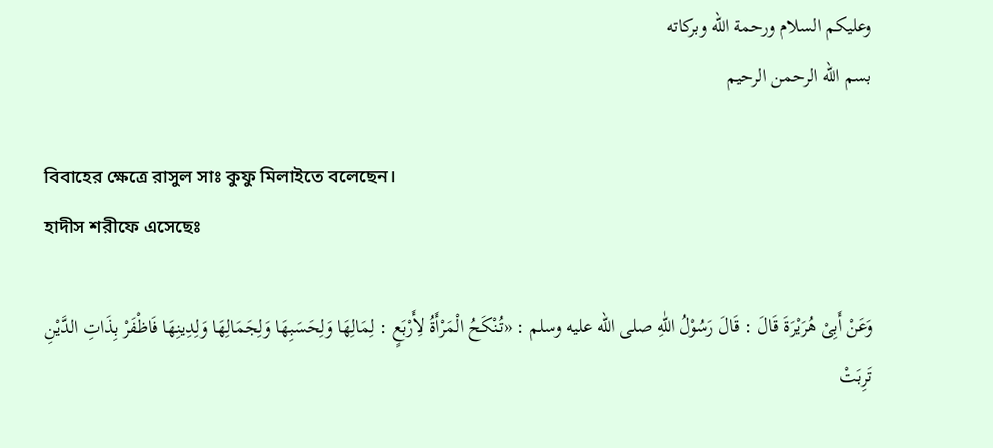وعليكم السلام ورحمة الله وبركاته
بسم الله الرحمن الرحيم

বিবাহের ক্ষেত্রে রাসুল সাঃ কুফু মিলাইতে বলেছেন।
হাদীস শরীফে এসেছেঃ

وَعَنْ أَبِىْ هُرَيْرَةَ قَالَ : قَالَ رَسُوْلُ اللّٰهِ صلى الله عليه وسلم : «تُنْكَحُ الْمَرْأَةُ لِأَرْبَعٍ : لِمَالِهَا وَلِحَسَبِهَا وَلِجَمَالِهَا وَلِدِينِهَا فَاظْفَرْ بِذَاتِ الدَّيْنِ تَرِبَتْ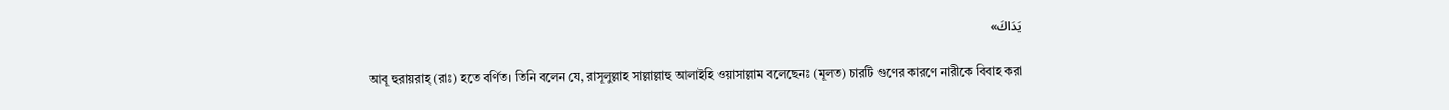يَدَاكَ»

আবূ হুরায়রাহ্ (রাঃ) হতে বর্ণিত। তিনি বলেন যে, রাসূলুল্লাহ সাল্লাল্লাহু আলাইহি ওয়াসাল্লাম বলেছেনঃ (মূলত) চারটি গুণের কারণে নারীকে বিবাহ করা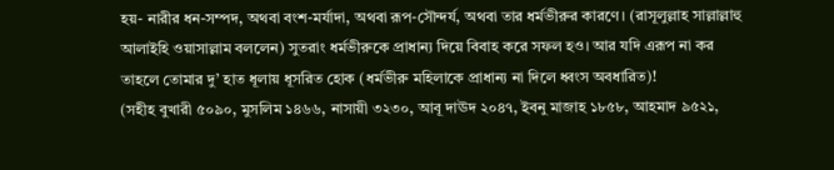হয়- নারীর ধন-সম্পদ, অথবা বংশ-মর্যাদা, অথবা রূপ-সৌন্দর্য, অথবা তার ধর্মভীরুর কারণে। (রাসূলুল্লাহ সাল্লাল্লাহু আলাইহি ওয়াসাল্লাম বললেন) সুতরাং ধর্মভীরুকে প্রাধান্য দিয়ে বিবাহ করে সফল হও। আর যদি এরূপ না কর তাহলে তোমার দু’ হাত ধূলায় ধূসরিত হোক (ধর্মভীরু মহিলাকে প্রাধান্য না দিলে ধ্বংস অবধারিত)!
(সহীহ বুখারী ৫০৯০, মুসলিম ১৪৬৬, নাসায়ী ৩২৩০, আবূ দাঊদ ২০৪৭, ইবনু মাজাহ ১৮৫৮, আহমাদ ৯৫২১,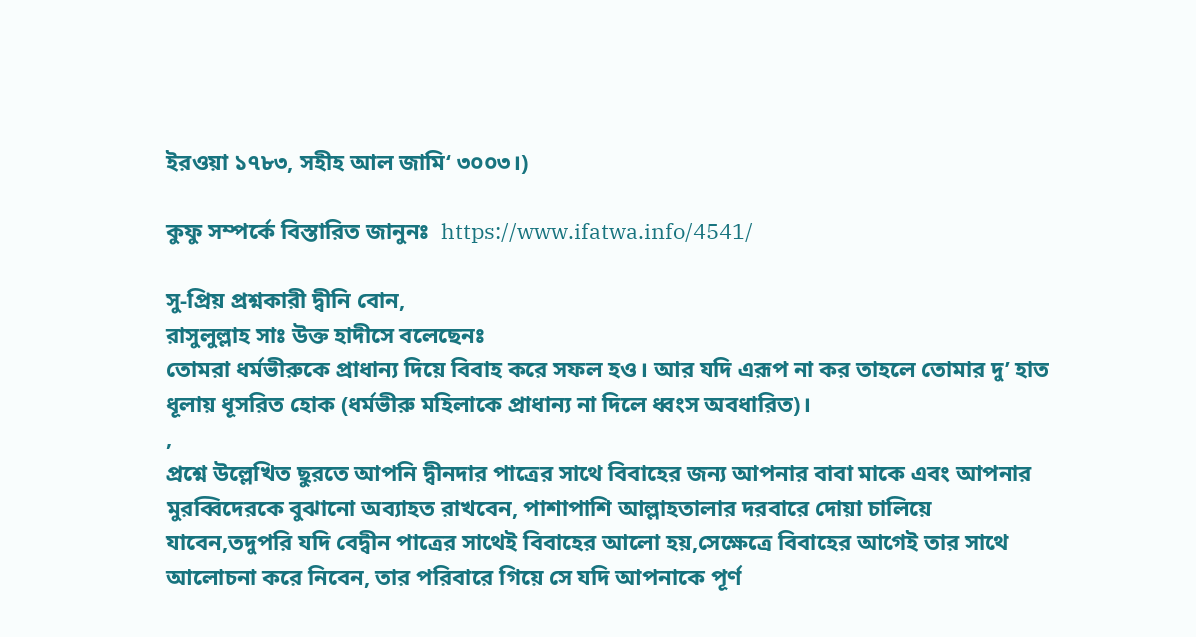ইরওয়া ১৭৮৩, সহীহ আল জামি‘ ৩০০৩।)

কুফু সম্পর্কে বিস্তারিত জানুনঃ  https://www.ifatwa.info/4541/

সু-প্রিয় প্রশ্নকারী দ্বীনি বোন,
রাসুলুল্লাহ সাঃ উক্ত হাদীসে বলেছেনঃ
তোমরা ধর্মভীরুকে প্রাধান্য দিয়ে বিবাহ করে সফল হও। আর যদি এরূপ না কর তাহলে তোমার দু’ হাত ধূলায় ধূসরিত হোক (ধর্মভীরু মহিলাকে প্রাধান্য না দিলে ধ্বংস অবধারিত)।
,
প্রশ্নে উল্লেখিত ছুরতে আপনি দ্বীনদার পাত্রের সাথে বিবাহের জন্য আপনার বাবা মাকে এবং আপনার মুরব্বিদেরকে বুঝানো অব্যাহত রাখবেন, পাশাপাশি আল্লাহতালার দরবারে দোয়া চালিয়ে যাবেন,তদুপরি যদি বেদ্বীন পাত্রের সাথেই বিবাহের আলো হয়,সেক্ষেত্রে বিবাহের আগেই তার সাথে আলোচনা করে নিবেন, তার পরিবারে গিয়ে সে যদি আপনাকে পূর্ণ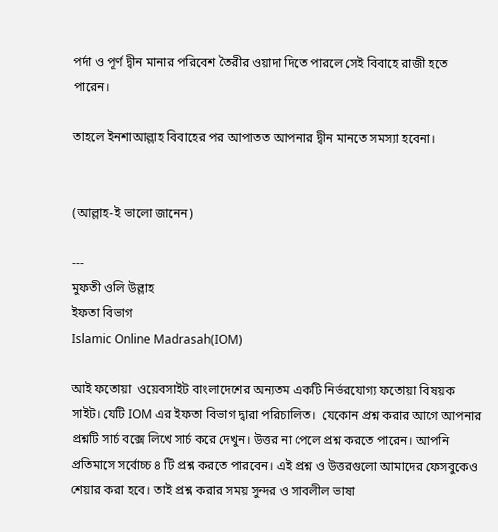পর্দা ও পূর্ণ দ্বীন মানার পরিবেশ তৈরীর ওয়াদা দিতে পারলে সেই বিবাহে রাজী হতে পারেন।

তাহলে ইনশাআল্লাহ বিবাহের পর আপাতত আপনার দ্বীন মানতে সমস্যা হবেনা।


(আল্লাহ-ই ভালো জানেন)

---
মুফতী ওলি উল্লাহ
ইফতা বিভাগ
Islamic Online Madrasah(IOM)

আই ফতোয়া  ওয়েবসাইট বাংলাদেশের অন্যতম একটি নির্ভরযোগ্য ফতোয়া বিষয়ক সাইট। যেটি IOM এর ইফতা বিভাগ দ্বারা পরিচালিত।  যেকোন প্রশ্ন করার আগে আপনার প্রশ্নটি সার্চ বক্সে লিখে সার্চ করে দেখুন। উত্তর না পেলে প্রশ্ন করতে পারেন। আপনি প্রতিমাসে সর্বোচ্চ ৪ টি প্রশ্ন করতে পারবেন। এই প্রশ্ন ও উত্তরগুলো আমাদের ফেসবুকেও শেয়ার করা হবে। তাই প্রশ্ন করার সময় সুন্দর ও সাবলীল ভাষা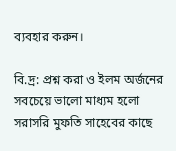ব্যবহার করুন।

বি.দ্র: প্রশ্ন করা ও ইলম অর্জনের সবচেয়ে ভালো মাধ্যম হলো সরাসরি মুফতি সাহেবের কাছে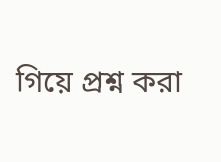গিয়ে প্রশ্ন করা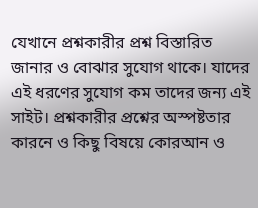যেখানে প্রশ্নকারীর প্রশ্ন বিস্তারিত জানার ও বোঝার সুযোগ থাকে। যাদের এই ধরণের সুযোগ কম তাদের জন্য এই সাইট। প্রশ্নকারীর প্রশ্নের অস্পষ্টতার কারনে ও কিছু বিষয়ে কোরআন ও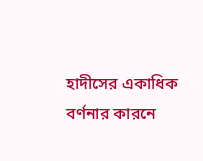হাদীসের একাধিক বর্ণনার কারনে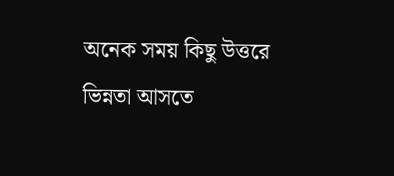অনেক সময় কিছু উত্তরে ভিন্নতা আসতে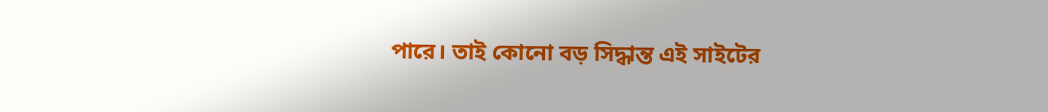পারে। তাই কোনো বড় সিদ্ধান্ত এই সাইটের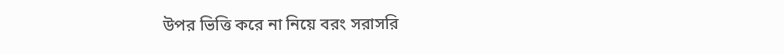উপর ভিত্তি করে না নিয়ে বরং সরাসরি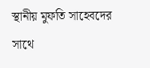স্থানীয় মুফতি সাহেবদের সাথে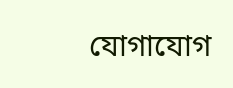যোগাযোগ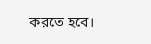করতে হবে।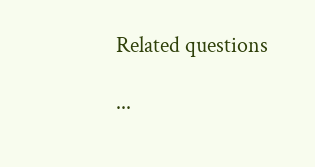Related questions

...